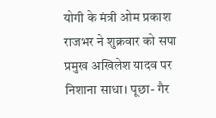योगी के मंत्री ओम प्रकाश राजभर ने शुक्रवार को सपा प्रमुख अखिलेश यादव पर निशाना साधा। पूछा- गैर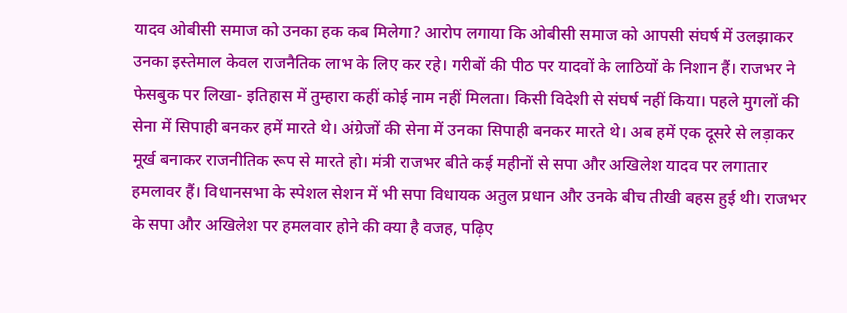यादव ओबीसी समाज को उनका हक कब मिलेगा? आरोप लगाया कि ओबीसी समाज को आपसी संघर्ष में उलझाकर उनका इस्तेमाल केवल राजनैतिक लाभ के लिए कर रहे। गरीबों की पीठ पर यादवों के लाठियों के निशान हैं। राजभर ने फेसबुक पर लिखा- इतिहास में तुम्हारा कहीं कोई नाम नहीं मिलता। किसी विदेशी से संघर्ष नहीं किया। पहले मुगलों की सेना में सिपाही बनकर हमें मारते थे। अंग्रेजों की सेना में उनका सिपाही बनकर मारते थे। अब हमें एक दूसरे से लड़ाकर मूर्ख बनाकर राजनीतिक रूप से मारते हो। मंत्री राजभर बीते कई महीनों से सपा और अखिलेश यादव पर लगातार हमलावर हैं। विधानसभा के स्पेशल सेशन में भी सपा विधायक अतुल प्रधान और उनके बीच तीखी बहस हुई थी। राजभर के सपा और अखिलेश पर हमलवार होने की क्या है वजह, पढ़िए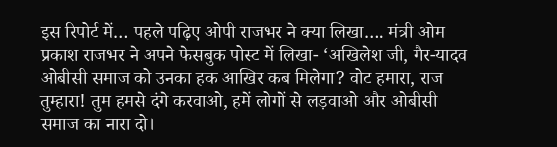इस रिपोर्ट में… पहले पढ़िए ओपी राजभर ने क्या लिखा…. मंत्री ओम प्रकाश राजभर ने अपने फेसबुक पोस्ट में लिखा- ‘अखिलेश जी, गैर-यादव ओबीसी समाज को उनका हक आखिर कब मिलेगा? वोट हमारा, राज तुम्हारा! तुम हमसे दंगे करवाओ, हमें लोगों से लड़वाओ और ओबीसी समाज का नारा दो।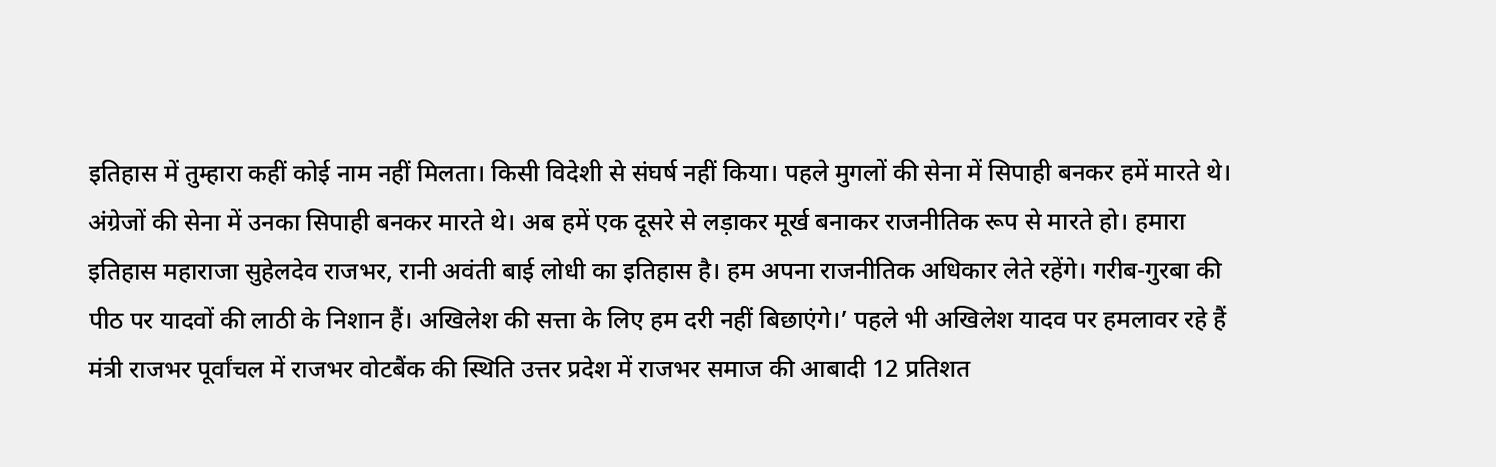इतिहास में तुम्हारा कहीं कोई नाम नहीं मिलता। किसी विदेशी से संघर्ष नहीं किया। पहले मुगलों की सेना में सिपाही बनकर हमें मारते थे। अंग्रेजों की सेना में उनका सिपाही बनकर मारते थे। अब हमें एक दूसरे से लड़ाकर मूर्ख बनाकर राजनीतिक रूप से मारते हो। हमारा इतिहास महाराजा सुहेलदेव राजभर, रानी अवंती बाई लोधी का इतिहास है। हम अपना राजनीतिक अधिकार लेते रहेंगे। गरीब-गुरबा की पीठ पर यादवों की लाठी के निशान हैं। अखिलेश की सत्ता के लिए हम दरी नहीं बिछाएंगे।’ पहले भी अखिलेश यादव पर हमलावर रहे हैं मंत्री राजभर पूर्वांचल में राजभर वोटबैंक की स्थिति उत्तर प्रदेश में राजभर समाज की आबादी 12 प्रतिशत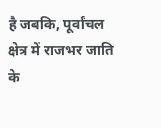है जबकि, पूर्वांचल क्षेत्र में राजभर जाति के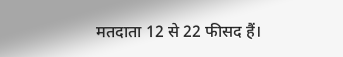मतदाता 12 से 22 फीसद हैं।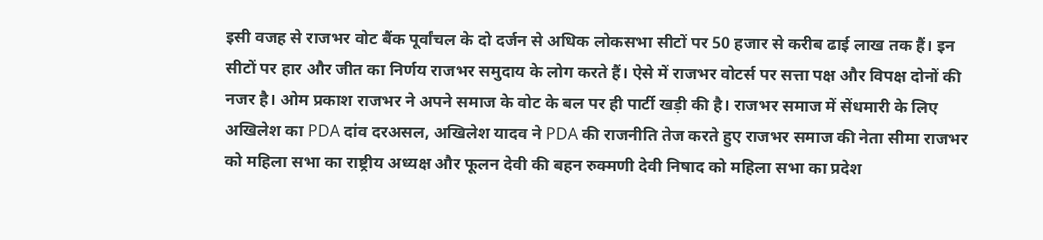इसी वजह से राजभर वोट बैंक पूर्वांचल के दो दर्जन से अधिक लोकसभा सीटों पर 50 हजार से करीब ढाई लाख तक हैं। इन सीटों पर हार और जीत का निर्णय राजभर समुदाय के लोग करते हैं। ऐसे में राजभर वोटर्स पर सत्ता पक्ष और विपक्ष दोनों की नजर है। ओम प्रकाश राजभर ने अपने समाज के वोट के बल पर ही पार्टी खड़ी की है। राजभर समाज में सेंधमारी के लिए अखिलेश का PDA दांव दरअसल, अखिलेश यादव ने PDA की राजनीति तेज करते हुए राजभर समाज की नेता सीमा राजभर को महिला सभा का राष्ट्रीय अध्यक्ष और फूलन देवी की बहन रुक्मणी देवी निषाद को महिला सभा का प्रदेश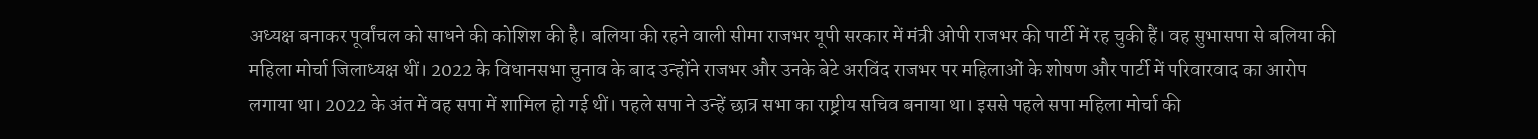अध्यक्ष बनाकर पूर्वांचल को साधने की कोशिश की है। बलिया की रहने वाली सीमा राजभर यूपी सरकार में मंत्री ओपी राजभर की पार्टी में रह चुकी हैं। वह सुभासपा से बलिया की महिला मोर्चा जिलाध्यक्ष थीं। 2022 के विधानसभा चुनाव के बाद उन्होंने राजभर और उनके बेटे अरविंद राजभर पर महिलाओं के शोषण और पार्टी में परिवारवाद का आरोप लगाया था। 2022 के अंत में वह सपा में शामिल हो गई थीं। पहले सपा ने उन्हें छात्र सभा का राष्ट्रीय सचिव बनाया था। इससे पहले सपा महिला मोर्चा की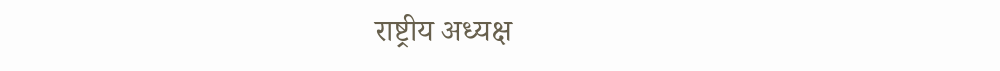राष्ट्रीय अध्यक्ष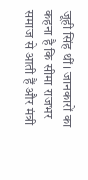जूही सिंह थीं। जानकारों का कहना है कि सीमा राजभर समाज से आती हैं और मंत्री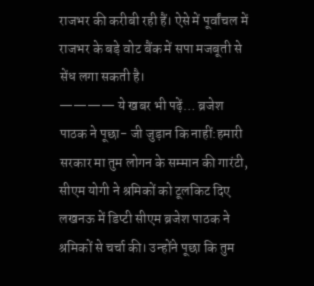राजभर की करीबी रही हैं। ऐसे में पूर्वांचल में राजभर के बड़े वोट बैंक में सपा मजबूती से सेंध लगा सकती है।
———— ये खबर भी पढ़ें… ब्रजेश पाठक ने पूछा- जी जुड़ान कि नाहीं:हमारी सरकार मा तुम लोगन के सम्मान की गारंटी, सीएम योगी ने श्रमिकों को टूलकिट दिए लखनऊ में डिप्टी सीएम ब्रजेश पाठक ने श्रमिकों से चर्चा की। उन्होंने पूछा कि तुम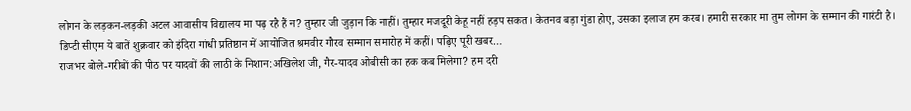लोगन के लड़कन-लड़की अटल आवासीय विद्यालय मा पढ़ रहै हैं न? तुम्हार जी जुड़ान कि नाहीं। तुम्हार मजदूरी केहू नहीं हड़प सकत। केतनव बड़ा गुंडा होए, उसका इलाज हम करब। हमारी सरकार मा तुम लोगन के सम्मान की गारंटी है। डिप्टी सीएम ये बातें शुक्रवार को इंदिरा गांधी प्रतिष्ठान में आयोजित श्रमवीर गौरव सम्मान समारोह में कहीं। पढ़िए पूरी खबर…
राजभर बोले-गरीबों की पीठ पर यादवों की लाठी के निशान:अखिलेश जी, गैर-यादव ओबीसी का हक कब मिलेगा? हम दरी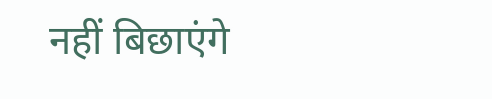नहीं बिछाएंगे